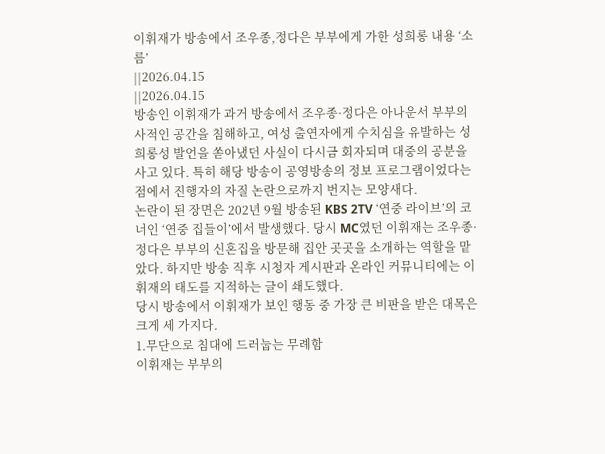이휘재가 방송에서 조우종,정다은 부부에게 가한 성희롱 내용 ‘소름’
||2026.04.15
||2026.04.15
방송인 이휘재가 과거 방송에서 조우종·정다은 아나운서 부부의 사적인 공간을 침해하고, 여성 출연자에게 수치심을 유발하는 성희롱성 발언을 쏟아냈던 사실이 다시금 회자되며 대중의 공분을 사고 있다. 특히 해당 방송이 공영방송의 정보 프로그램이었다는 점에서 진행자의 자질 논란으로까지 번지는 모양새다.
논란이 된 장면은 202년 9월 방송된 KBS 2TV ‘연중 라이브’의 코너인 ‘연중 집들이’에서 발생했다. 당시 MC였던 이휘재는 조우종·정다은 부부의 신혼집을 방문해 집안 곳곳을 소개하는 역할을 맡았다. 하지만 방송 직후 시청자 게시판과 온라인 커뮤니티에는 이휘재의 태도를 지적하는 글이 쇄도했다.
당시 방송에서 이휘재가 보인 행동 중 가장 큰 비판을 받은 대목은 크게 세 가지다.
1.무단으로 침대에 드러눕는 무례함
이휘재는 부부의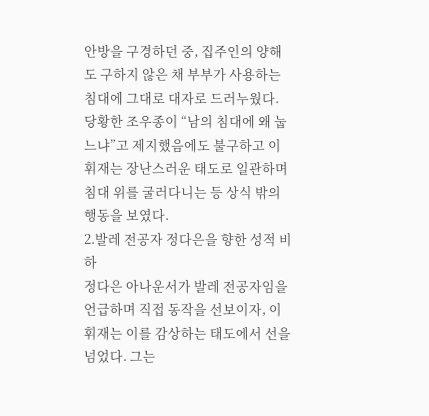안방을 구경하던 중, 집주인의 양해도 구하지 않은 채 부부가 사용하는 침대에 그대로 대자로 드러누웠다. 당황한 조우종이 “남의 침대에 왜 눕느냐”고 제지했음에도 불구하고 이휘재는 장난스러운 태도로 일관하며 침대 위를 굴러다니는 등 상식 밖의 행동을 보였다.
2.발레 전공자 정다은을 향한 성적 비하
정다은 아나운서가 발레 전공자임을 언급하며 직접 동작을 선보이자, 이휘재는 이를 감상하는 태도에서 선을 넘었다. 그는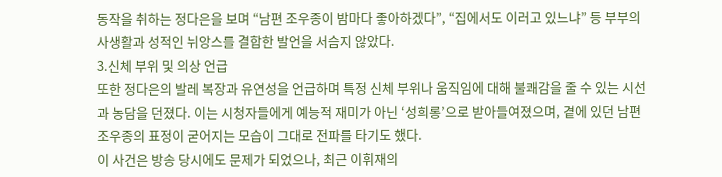동작을 취하는 정다은을 보며 “남편 조우종이 밤마다 좋아하겠다”, “집에서도 이러고 있느냐” 등 부부의 사생활과 성적인 뉘앙스를 결합한 발언을 서슴지 않았다.
3.신체 부위 및 의상 언급
또한 정다은의 발레 복장과 유연성을 언급하며 특정 신체 부위나 움직임에 대해 불쾌감을 줄 수 있는 시선과 농담을 던졌다. 이는 시청자들에게 예능적 재미가 아닌 ‘성희롱’으로 받아들여졌으며, 곁에 있던 남편 조우종의 표정이 굳어지는 모습이 그대로 전파를 타기도 했다.
이 사건은 방송 당시에도 문제가 되었으나, 최근 이휘재의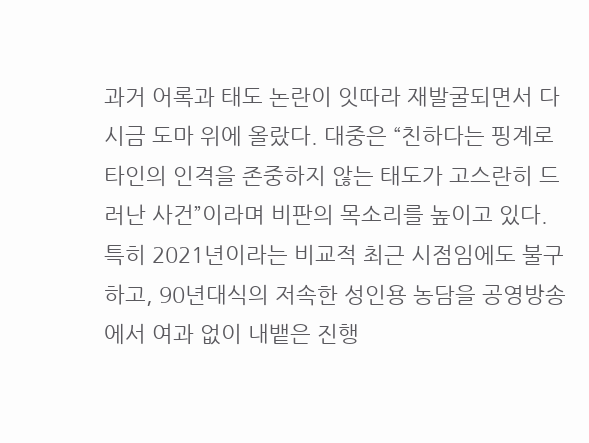과거 어록과 태도 논란이 잇따라 재발굴되면서 다시금 도마 위에 올랐다. 대중은 “친하다는 핑계로 타인의 인격을 존중하지 않는 태도가 고스란히 드러난 사건”이라며 비판의 목소리를 높이고 있다.
특히 2021년이라는 비교적 최근 시점임에도 불구하고, 90년대식의 저속한 성인용 농담을 공영방송에서 여과 없이 내뱉은 진행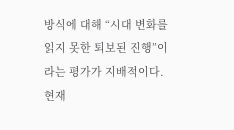방식에 대해 “시대 변화를 읽지 못한 퇴보된 진행”이라는 평가가 지배적이다. 현재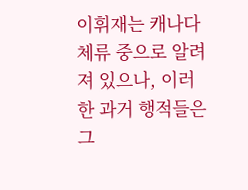이휘재는 캐나다 체류 중으로 알려져 있으나, 이러한 과거 행적들은 그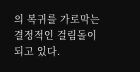의 복귀를 가로막는 결정적인 걸림돌이 되고 있다.